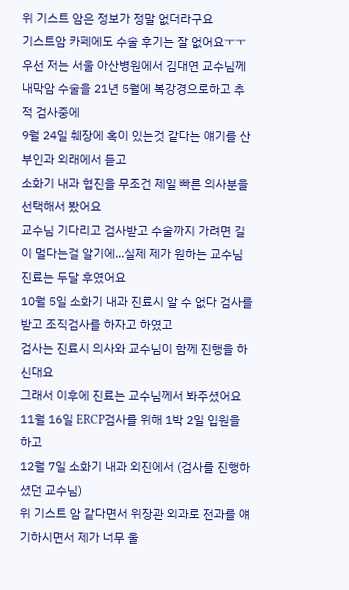위 기스트 암은 정보가 정말 없더라구요
기스트암 카페에도 수술 후기는 잘 없어요ㅜㅜ
우선 저는 서울 아산병원에서 김대연 교수님께 내막암 수술을 21년 5월에 복강경으로하고 추적 검사중에
9월 24일 췌장에 혹이 있는것 같다는 얘기를 산부인과 외래에서 듣고
소화기 내과 협진을 무조건 제일 빠른 의사분을 선택해서 봤어요
교수님 기다리고 검사받고 수술까지 가려면 길이 멀다는걸 알기에...실제 제가 원하는 교수님 진료는 두달 후였어요
10월 5일 소화기 내과 진료시 알 수 없다 검사를 받고 조직검사를 하자고 하였고
검사는 진료시 의사와 교수님이 함께 진행을 하신대요
그래서 이후에 진료는 교수님께서 봐주셨어요
11월 16일 ERCP검사를 위해 1박 2일 입원을 하고
12월 7일 소화기 내과 외진에서 (검사를 진행하셨던 교수님)
위 기스트 암 같다면서 위장관 외과로 전과를 얘기하시면서 제가 너무 울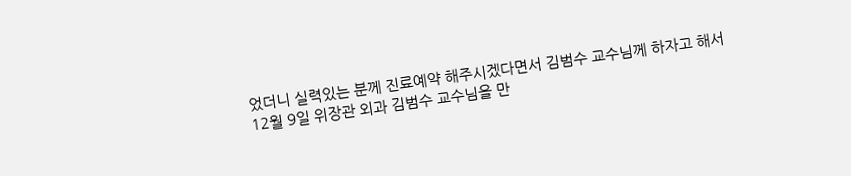었더니 실력있는 분께 진료예약 해주시겠다면서 김범수 교수님께 하자고 해서
12월 9일 위장관 외과 김범수 교수님을 만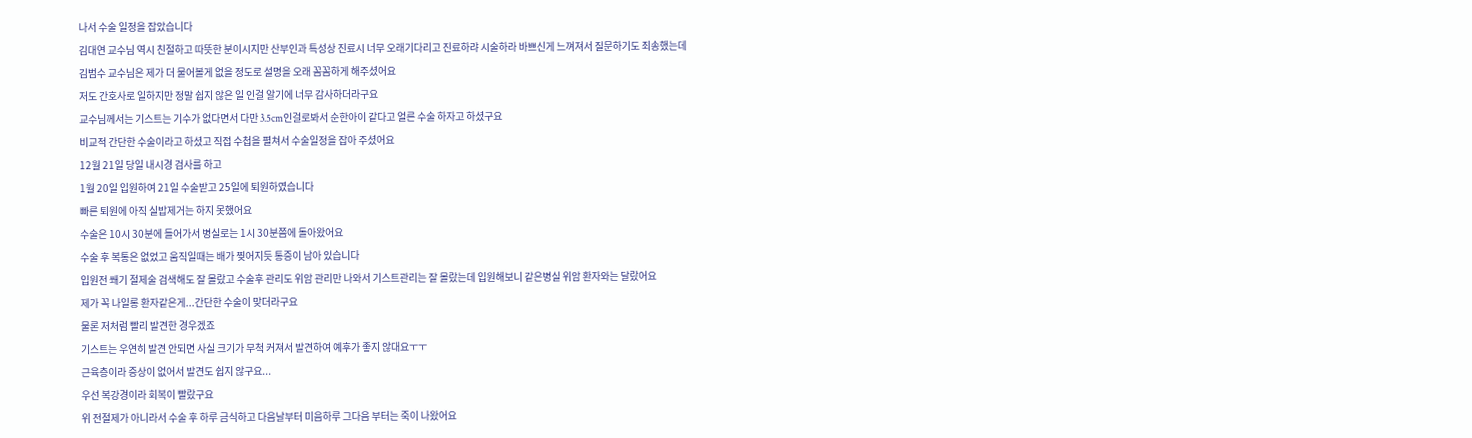나서 수술 일정을 잡았습니다
김대연 교수님 역시 친절하고 따뜻한 분이시지만 산부인과 특성상 진료시 너무 오래기다리고 진료하랴 시술하라 바쁘신게 느껴져서 질문하기도 죄송했는데
김범수 교수님은 제가 더 물어볼게 없을 정도로 설명을 오래 꼼꼼하게 해주셨어요
저도 간호사로 일하지만 정말 쉽지 않은 일 인걸 알기에 너무 감사하더라구요
교수님께서는 기스트는 기수가 없다면서 다만 3.5cm인걸로봐서 순한아이 같다고 얼른 수술 하자고 하셨구요
비교적 간단한 수술이라고 하셨고 직접 수첩을 펼쳐서 수술일정을 잡아 주셨어요
12월 21일 당일 내시경 검사를 하고
1월 20일 입원하여 21일 수술받고 25일에 퇴원하였습니다
빠른 퇴원에 아직 실밥제거는 하지 못했어요
수술은 10시 30분에 들어가서 병실로는 1시 30분쯤에 돌아왔어요
수술 후 복통은 없었고 움직일때는 배가 찢어지듯 통증이 남아 있습니다
입원전 쐐기 절제술 검색해도 잘 몰랐고 수술후 관리도 위암 관리만 나와서 기스트관리는 잘 몰랐는데 입원해보니 같은병실 위암 환자와는 달랐어요
제가 꼭 나일롱 환자같은게...간단한 수술이 맞더라구요
물론 저처럼 빨리 발견한 경우겠죠
기스트는 우연히 발견 안되면 사실 크기가 무척 커져서 발견하여 예후가 좋지 않대요ㅜㅜ
근육층이라 증상이 없어서 발견도 쉽지 않구요...
우선 복강경이라 회복이 빨랐구요
위 전절제가 아니라서 수술 후 하루 금식하고 다음날부터 미음하루 그다음 부터는 죽이 나왔어요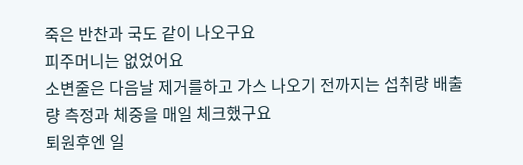죽은 반찬과 국도 같이 나오구요
피주머니는 없었어요
소변줄은 다음날 제거를하고 가스 나오기 전까지는 섭취량 배출량 측정과 체중을 매일 체크했구요
퇴원후엔 일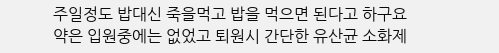주일정도 밥대신 죽을먹고 밥을 먹으면 된다고 하구요
약은 입원중에는 없었고 퇴원시 간단한 유산균 소화제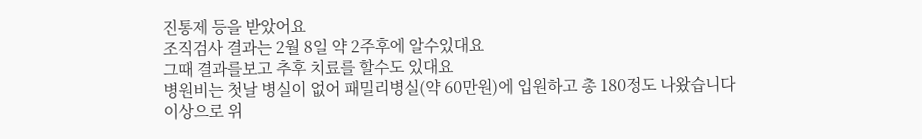진통제 등을 받았어요
조직검사 결과는 2월 8일 약 2주후에 알수있대요
그때 결과를보고 추후 치료를 할수도 있대요
병원비는 첫날 병실이 없어 패밀리병실(약 60만원)에 입원하고 총 180정도 나왔습니다
이상으로 위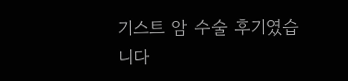기스트 암 수술 후기였습니다